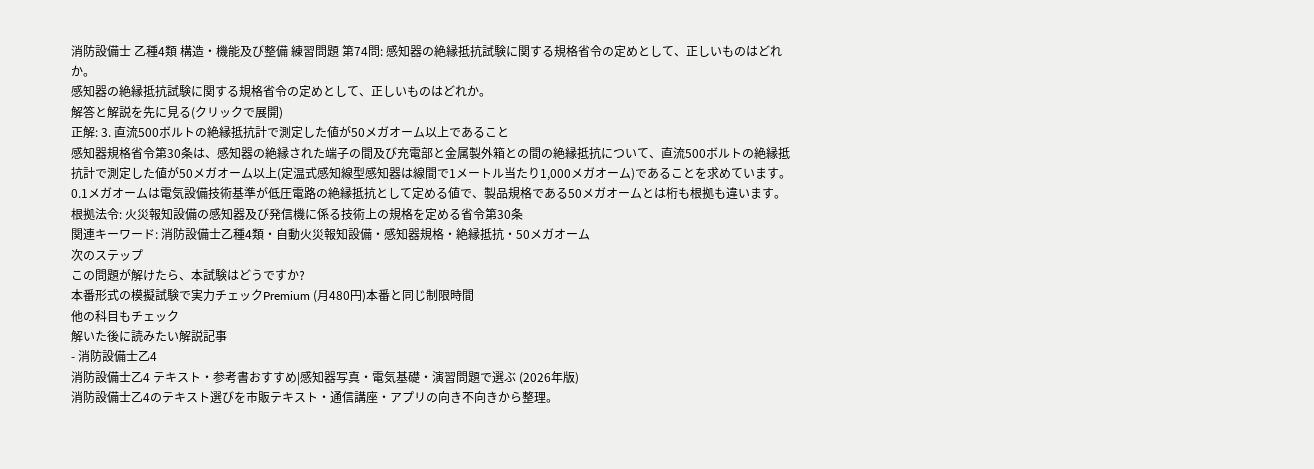消防設備士 乙種4類 構造・機能及び整備 練習問題 第74問: 感知器の絶縁抵抗試験に関する規格省令の定めとして、正しいものはどれか。
感知器の絶縁抵抗試験に関する規格省令の定めとして、正しいものはどれか。
解答と解説を先に見る(クリックで展開)
正解: 3. 直流500ボルトの絶縁抵抗計で測定した値が50メガオーム以上であること
感知器規格省令第30条は、感知器の絶縁された端子の間及び充電部と金属製外箱との間の絶縁抵抗について、直流500ボルトの絶縁抵抗計で測定した値が50メガオーム以上(定温式感知線型感知器は線間で1メートル当たり1,000メガオーム)であることを求めています。0.1メガオームは電気設備技術基準が低圧電路の絶縁抵抗として定める値で、製品規格である50メガオームとは桁も根拠も違います。
根拠法令: 火災報知設備の感知器及び発信機に係る技術上の規格を定める省令第30条
関連キーワード: 消防設備士乙種4類・自動火災報知設備・感知器規格・絶縁抵抗・50メガオーム
次のステップ
この問題が解けたら、本試験はどうですか?
本番形式の模擬試験で実力チェックPremium (月480円)本番と同じ制限時間
他の科目もチェック
解いた後に読みたい解説記事
- 消防設備士乙4
消防設備士乙4 テキスト・参考書おすすめ|感知器写真・電気基礎・演習問題で選ぶ (2026年版)
消防設備士乙4のテキスト選びを市販テキスト・通信講座・アプリの向き不向きから整理。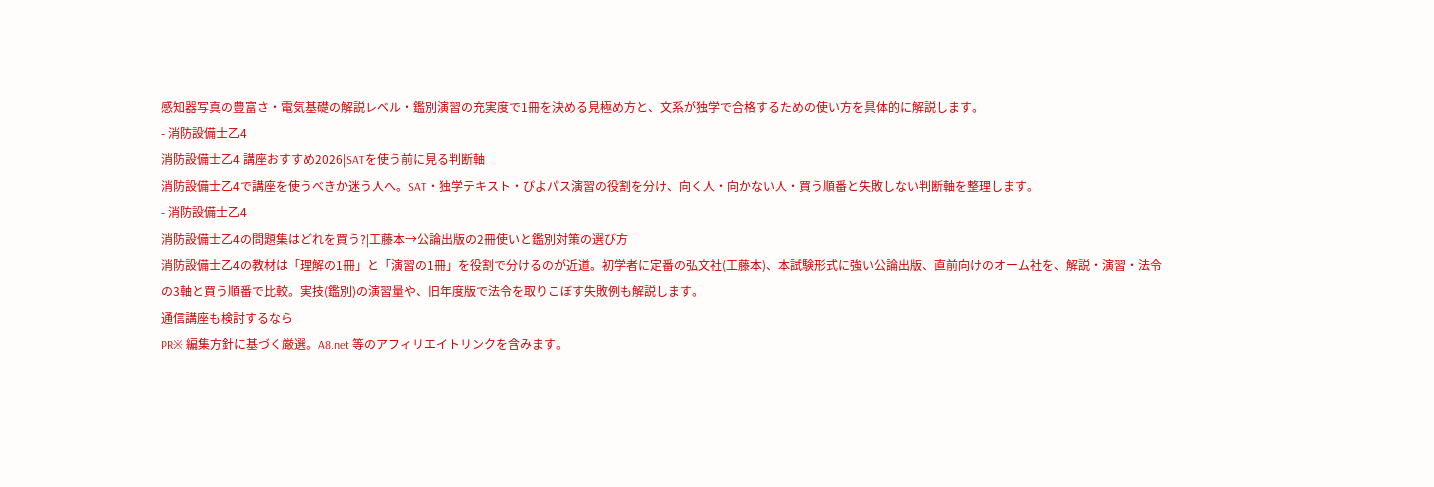感知器写真の豊富さ・電気基礎の解説レベル・鑑別演習の充実度で1冊を決める見極め方と、文系が独学で合格するための使い方を具体的に解説します。
- 消防設備士乙4
消防設備士乙4 講座おすすめ2026|SATを使う前に見る判断軸
消防設備士乙4で講座を使うべきか迷う人へ。SAT・独学テキスト・ぴよパス演習の役割を分け、向く人・向かない人・買う順番と失敗しない判断軸を整理します。
- 消防設備士乙4
消防設備士乙4の問題集はどれを買う?|工藤本→公論出版の2冊使いと鑑別対策の選び方
消防設備士乙4の教材は「理解の1冊」と「演習の1冊」を役割で分けるのが近道。初学者に定番の弘文社(工藤本)、本試験形式に強い公論出版、直前向けのオーム社を、解説・演習・法令の3軸と買う順番で比較。実技(鑑別)の演習量や、旧年度版で法令を取りこぼす失敗例も解説します。
通信講座も検討するなら
PR※ 編集方針に基づく厳選。A8.net 等のアフィリエイトリンクを含みます。